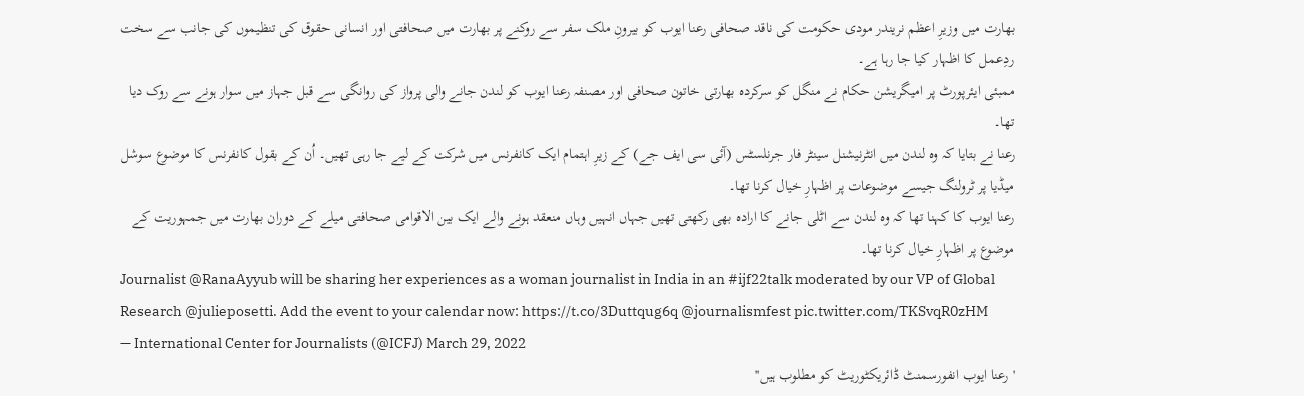بھارت میں وزیرِ اعظم نریندر مودی حکومت کی ناقد صحافی رعنا ایوب کو بیرونِ ملک سفر سے روکنے پر بھارت میں صحافتی اور انسانی حقوق کی تنظیموں کی جانب سے سخت ردِعمل کا اظہار کیا جا رہا ہے۔
ممبئی ایئرپورٹ پر امیگریشن حکام نے منگل کو سرکردہ بھارتی خاتون صحافی اور مصنفہ رعنا ایوب کو لندن جانے والی پرواز کی روانگی سے قبل جہاز میں سوار ہونے سے روک دیا تھا۔
رعنا نے بتایا کہ وہ لندن میں انٹرنیشنل سینٹر فار جرنلسٹس (آئی سی ایف جے) کے زیرِ اہتمام ایک کانفرنس میں شرکت کے لیے جا رہی تھیں۔ اُن کے بقول کانفرنس کا موضوع سوشل میڈیا پر ٹرولنگ جیسے موضوعات پر اظہارِ خیال کرنا تھا۔
رعنا ایوب کا کہنا تھا کہ وہ لندن سے اٹلی جانے کا ارادہ بھی رکھتی تھیں جہاں انہیں وہاں منعقد ہونے والے ایک بین الاقوامی صحافتی میلے کے دوران بھارت میں جمہوریت کے موضوع پر اظہارِ خیال کرنا تھا۔
Journalist @RanaAyyub will be sharing her experiences as a woman journalist in India in an #ijf22talk moderated by our VP of Global Research @julieposetti. Add the event to your calendar now: https://t.co/3Duttqug6q @journalismfest pic.twitter.com/TKSvqR0zHM
— International Center for Journalists (@ICFJ) March 29, 2022
'رعنا ایوب انفورسمنٹ ڈائریکٹوریٹ کو مطلوب ہیں''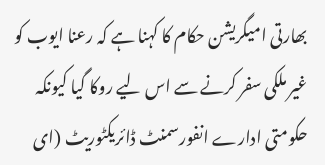بھارتی امیگریشن حکام کا کہنا ہے کہ رعنا ایوب کو غیر ملکی سفر کرنے سے اس لیے روکا گیا کیونکہ حکومتی ادارے انفورسمنٹ ڈائریکٹوریٹ (ای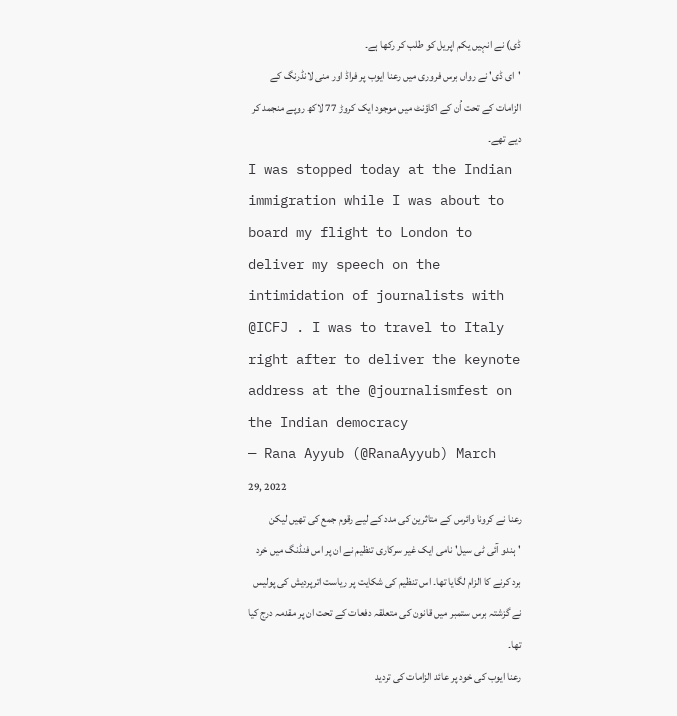ڈی) نے انہیں یکم اپریل کو طلب کر رکھا ہے۔
'ای ڈی' نے رواں برس فروری میں رعنا ایوب پر فراڈ اور منی لانڈرنگ کے الزامات کے تحت اُن کے اکاؤنٹ میں موجود ایک کروڑ 77 لاکھ روپے منجمد کر دیے تھے۔
I was stopped today at the Indian immigration while I was about to board my flight to London to deliver my speech on the intimidation of journalists with @ICFJ . I was to travel to Italy right after to deliver the keynote address at the @journalismfest on the Indian democracy
— Rana Ayyub (@RanaAyyub) March 29, 2022
رعنا نے کرونا وائرس کے متاثرین کی مدد کے لیے رقوم جمع کی تھیں لیکن 'ہندو آئی ٹی سیل' نامی ایک غیر سرکاری تنظیم نے ان پر اس فنڈنگ میں خرد برد کرنے کا الزام لگایا تھا۔ اس تنظیم کی شکایت پر ریاست اترپردیش کی پولیس نے گزشتہ برس ستمبر میں قانون کی متعلقہ دفعات کے تحت ان پر مقدمہ درج کیا تھا۔
رعنا ایوب کی خود پر عائد الزامات کی تردید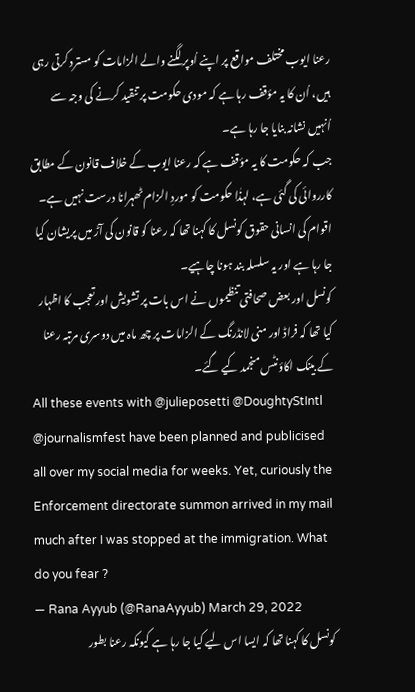رعنا ایوب مختلف مواقع پر اپنے اُوپر لگنے والے الزامات کو مسترد کرتی رہی ہیں، اُن کا یہ مؤقف رہا ہے کہ مودی حکومت پر تنقید کرنے کی وجہ سے اُنہیں نشانہ بنایا جا رہا ہے۔
جب کہ حکومت کا یہ مؤقف ہے کہ رعنا ایوب کے خلاف قانون کے مطابق کارروائی کی گئی ہے، لہذٰا حکومت کو موردِ الزام ٹھہرانا درست نہیں ہے۔
اقوام کی انسانی حقوق کونسل کا کہنا تھا کہ رعنا کو قانون کی آڑ میں پریشان کیا جا رہا ہے اور یہ سلسلہ بند ہونا چاہیے۔
کونسل اور بعض صحافتی تنظیموں نے اس بات پر تشویش اور تعجب کا اظہار کیا تھا کہ فراڈ اور منی لانڈرنگ کے الزامات پر چھ ماہ میں دوسری مرتبہ رعنا کے بینک اکاؤنٹس منجمد کیے گئے۔
All these events with @julieposetti @DoughtyStIntl @journalismfest have been planned and publicised all over my social media for weeks. Yet, curiously the Enforcement directorate summon arrived in my mail much after I was stopped at the immigration. What do you fear ?
— Rana Ayyub (@RanaAyyub) March 29, 2022
کونسل کا کہنا تھا کہ ایسا اس لیے کیا جا رہا ہے کیونکہ رعنا بطور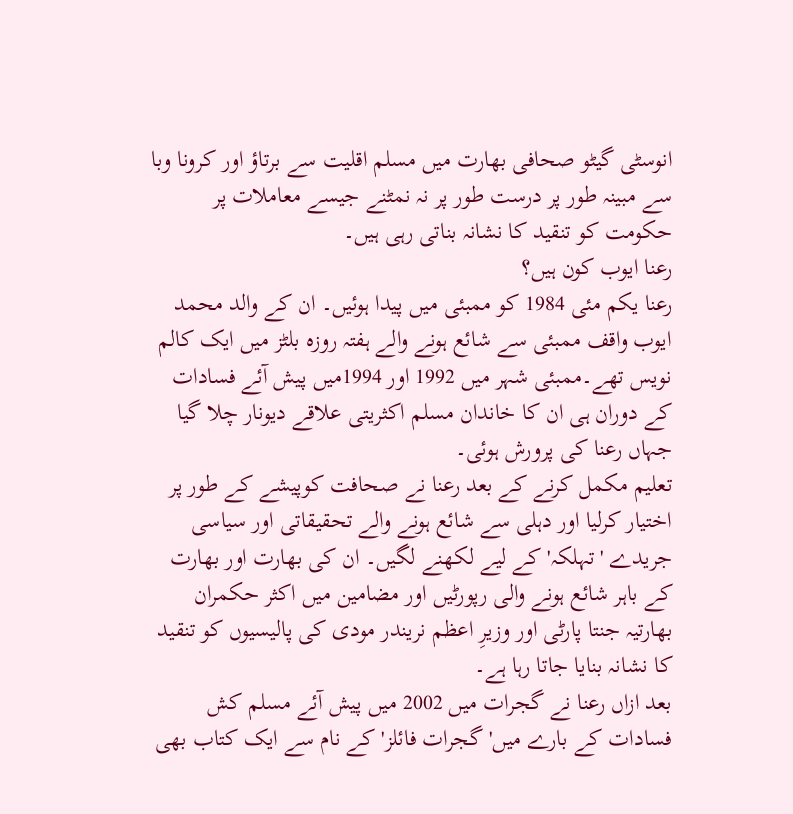انوسٹی گیٹو صحافی بھارت میں مسلم اقلیت سے برتاؤ اور کرونا وبا سے مبینہ طور پر درست طور پر نہ نمٹنے جیسے معاملات پر حکومت کو تنقید کا نشانہ بناتی رہی ہیں۔
رعنا ایوب کون ہیں؟
رعنا یکم مئی 1984 کو ممبئی میں پیدا ہوئیں۔ ان کے والد محمد ایوب واقف ممبئی سے شائع ہونے والے ہفتہ روزہ بلٹز میں ایک کالم نویس تھے۔ممبئی شہر میں 1992 اور 1994میں پیش آئے فسادات کے دوران ہی ان کا خاندان مسلم اکثریتی علاقے دیونار چلا گیا جہاں رعنا کی پرورش ہوئی۔
تعلیم مکمل کرنے کے بعد رعنا نے صحافت کوپیشے کے طور پر اختیار کرلیا اور دہلی سے شائع ہونے والے تحقیقاتی اور سیاسی جریدے 'تہلکہ' کے لیے لکھنے لگیں۔ ان کی بھارت اور بھارت کے باہر شائع ہونے والی رپورٹیں اور مضامین میں اکثر حکمران بھارتیہ جنتا پارٹی اور وزیرِ اعظم نریندر مودی کی پالیسیوں کو تنقید کا نشانہ بنایا جاتا رہا ہے۔
بعد ازاں رعنا نے گجرات میں 2002 میں پیش آئے مسلم کش فسادات کے بارے میں'گجرات فائلز' کے نام سے ایک کتاب بھی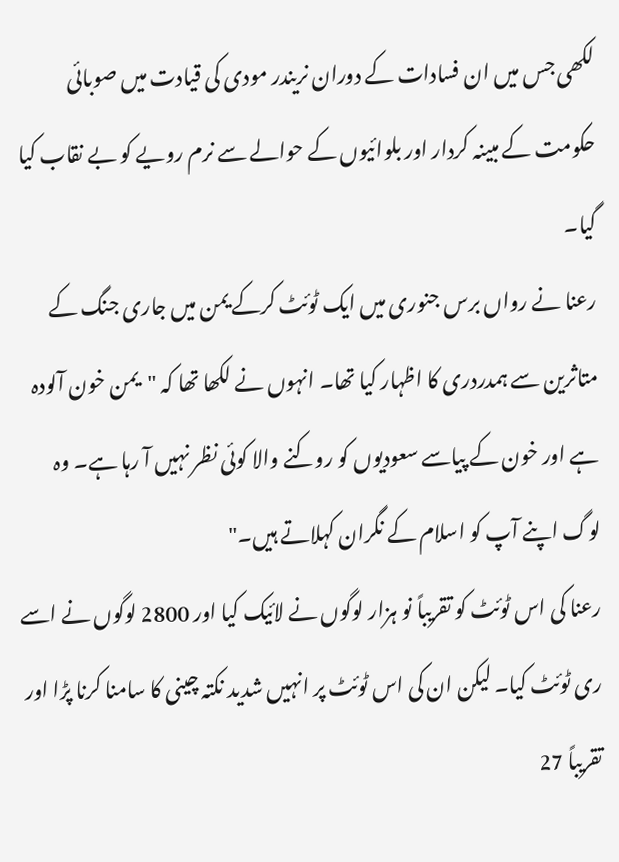لکھی جس میں ان فسادات کے دوران نریندر مودی کی قیادت میں صوبائی حکومت کے مبینہ کردار اور بلوائیوں کے حوالے سے نرم رویے کو بے نقاب کیا گیا۔
رعنا نے رواں برس جنوری میں ایک ٹوئٹ کرکے یمن میں جاری جنگ کے متاثرین سے ہمدردری کا اظہار کیا تھا۔ انہوں نے لکھا تھا کہ "یمن خون آلودہ ہے اور خون کے پیاسے سعودیوں کو روکنے والا کوئی نظر نہیں آ رہا ہے۔ وہ لوگ اپنے آپ کو اسلام کے نگران کہلاتے ہیں۔"
رعنا کی اس ٹوئٹ کو تقریباً نو ہزار لوگوں نے لائیک کیا اور 2800 لوگوں نے اسے ری ٹوئٹ کیا۔ لیکن ان کی اس ٹوئٹ پر انہیں شدید نکتہ چینی کا سامنا کرنا پڑا اور تقریباً 27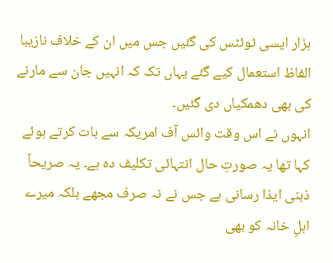ہزار ایسی ٹوئٹس کی گئیں جس میں ان کے خلاف نازیبا الفاظ استعمال کیے گئے یہاں تک کہ انہیں جان سے مارنے کی بھی دھمکیاں دی گئیں۔
انہوں نے اس وقت وائس آف امریکہ سے بات کرتے ہوئے کہا تھا یہ صورتِ حال انتہائی تکلیف دہ ہے۔ یہ صریحاً ذہنی ایذا رسانی ہے جس نے نہ صرف مجھے بلکہ میرے اہلِ خانہ کو بھی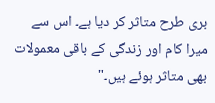بری طرح متاثر کر دیا ہے۔ اس سے میرا کام اور زندگی کے باقی معمولات بھی متاثر ہوئے ہیں۔"